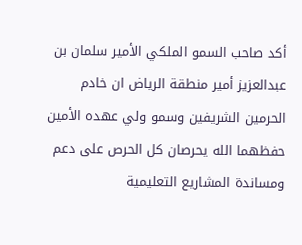أكد صاحب السمو الملكي الأمير سلمان بن عبدالعزيز أمير منطقة الرياض ان خادم الحرمين الشريفين وسمو ولي عهده الأمين حفظهما الله يحرصان كل الحرص على دعم ومساندة المشاريع التعليمية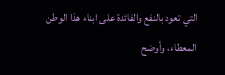التي تعود بالنفع والفائدة على ابناء هذا الوطن المعطاء، وأوضح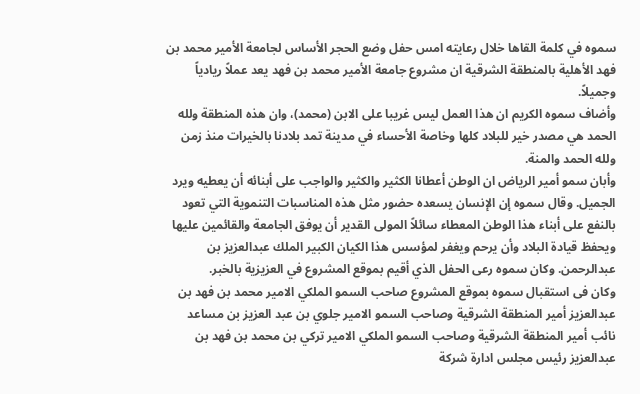سموه في كلمة القاها خلال رعايته امس حفل وضع الحجر الأساس لجامعة الأمير محمد بن فهد الأهلية بالمنطقة الشرقية ان مشروع جامعة الأمير محمد بن فهد يعد عملاً ريادياً وجميلاً.
وأضاف سموه الكريم ان هذا العمل ليس غريبا على الابن (محمد)، وان هذه المنطقة ولله الحمد هي مصدر خير للبلاد كلها وخاصة الأحساء في مدينة تمد بلادنا بالخيرات منذ زمن ولله الحمد والمنة.
وأبان سمو أمير الرياض ان الوطن أعطانا الكثير والكثير والواجب على أبنائه أن يعطيه ويرد الجميل. وقال سموه إن الإنسان يسعده حضور مثل هذه المناسبات التنموية التي تعود بالنفع على أبناء هذا الوطن المعطاء سائلاً المولى القدير أن يوفق الجامعة والقائمين عليها ويحفظ قيادة البلاد وأن يرحم ويغفر لمؤسس هذا الكيان الكبير الملك عبدالعزيز بن عبدالرحمن. وكان سموه رعى الحفل الذي أقيم بموقع المشروع في العزيزية بالخبر.
وكان فى استقبال سموه بموقع المشروع صاحب السمو الملكي الامير محمد بن فهد بن عبدالعزيز أمير المنطقة الشرقية وصاحب السمو الامير جلوي بن عبد العزيز بن مساعد نائب أمير المنطقة الشرقية وصاحب السمو الملكي الامير تركي بن محمد بن فهد بن عبدالعزيز رئيس مجلس ادارة شركة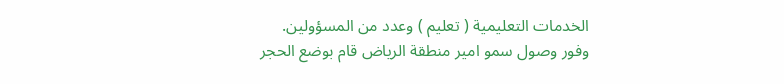الخدمات التعليمية ( تعليم ) وعدد من المسؤولين.
وفور وصول سمو امير منطقة الرياض قام بوضع الحجر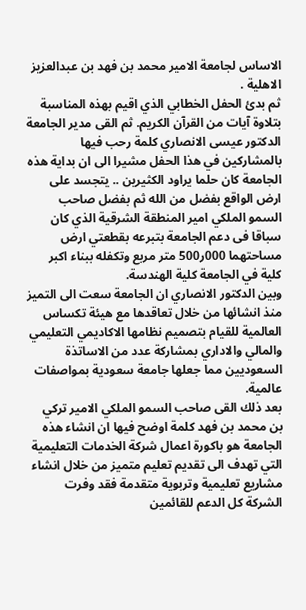الاساس لجامعة الامير محمد بن فهد بن عبدالعزيز الاهلية .
ثم بدئ الحفل الخطابي الذي اقيم بهذه المناسبة بتلاوة آيات من القرآن الكريم. ثم القى مدير الجامعة الدكتور عيسى الانصاري كلمة رحب فيها بالمشاركين في هذا الحفل مشيرا الى ان بداية هذه الجامعة كان حلما يراود الكثيرين .. يتجسد على ارض الواقع بفضل من الله ثم بفضل صاحب السمو الملكي امير المنطقة الشرقية الذي كان سباقا فى دعم الجامعة بتبرعه بقطعتي ارض مساحتهما 000ر500 متر مربع وتكفله ببناء اكبر كلية في الجامعة كلية الهندسة.
وبين الدكتور الانصاري ان الجامعة سعت الى التميز منذ انشائها من خلال تعاقدها مع هيئة تكساس العالمية للقيام بتصميم نظامها الاكاديمي التعليمي والمالي والاداري بمشاركة عدد من الاساتذة السعوديين مما جعلها جامعة سعودية بمواصفات عالمية.
بعد ذلك القى صاحب السمو الملكي الامير تركي بن محمد بن فهد كلمة اوضح فيها ان انشاء هذه الجامعة هو باكورة اعمال شركة الخدمات التعليمية التي تهدف الى تقديم تعليم متميز من خلال انشاء مشاريع تعليمية وتربوية متقدمة فقد وفرت الشركة كل الدعم للقائمين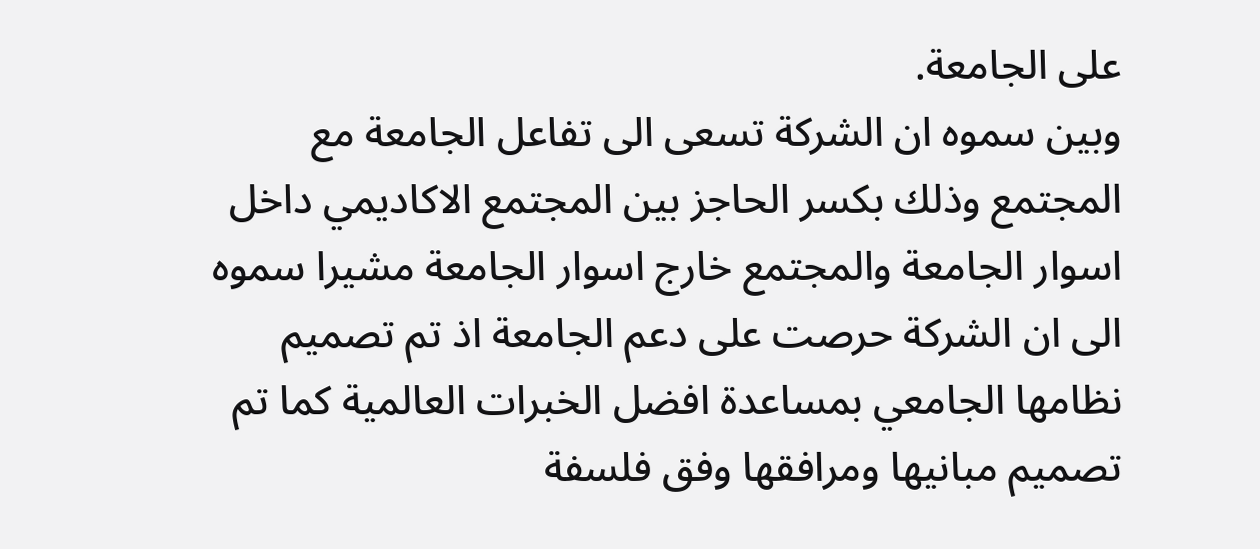على الجامعة.
وبين سموه ان الشركة تسعى الى تفاعل الجامعة مع المجتمع وذلك بكسر الحاجز بين المجتمع الاكاديمي داخل اسوار الجامعة والمجتمع خارج اسوار الجامعة مشيرا سموه الى ان الشركة حرصت على دعم الجامعة اذ تم تصميم نظامها الجامعي بمساعدة افضل الخبرات العالمية كما تم تصميم مبانيها ومرافقها وفق فلسفة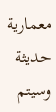معمارية حديثة وسيتم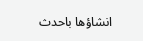انشاؤها باحدث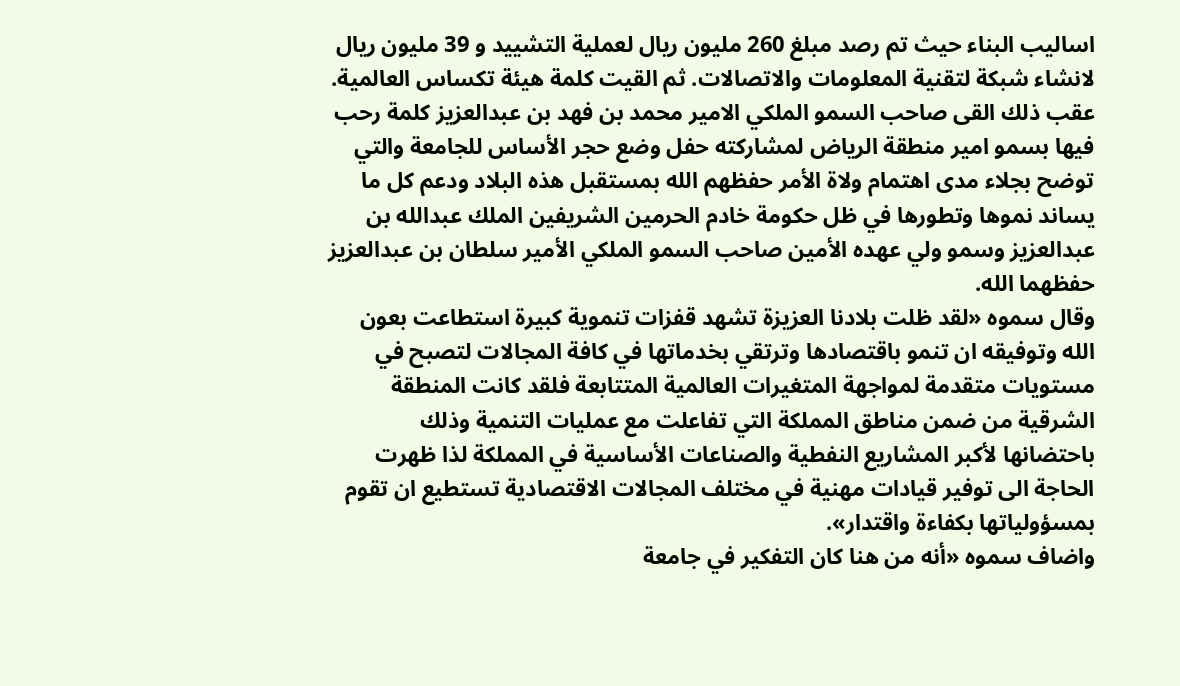اساليب البناء حيث تم رصد مبلغ 260 مليون ريال لعملية التشييد و 39 مليون ريال لانشاء شبكة لتقنية المعلومات والاتصالات. ثم القيت كلمة هيئة تكساس العالمية.
عقب ذلك القى صاحب السمو الملكي الامير محمد بن فهد بن عبدالعزيز كلمة رحب فيها بسمو امير منطقة الرياض لمشاركته حفل وضع حجر الأساس للجامعة والتي توضح بجلاء مدى اهتمام ولاة الأمر حفظهم الله بمستقبل هذه البلاد ودعم كل ما يساند نموها وتطورها في ظل حكومة خادم الحرمين الشريفين الملك عبدالله بن عبدالعزيز وسمو ولي عهده الأمين صاحب السمو الملكي الأمير سلطان بن عبدالعزيز حفظهما الله.
وقال سموه «لقد ظلت بلادنا العزيزة تشهد قفزات تنموية كبيرة استطاعت بعون الله وتوفيقه ان تنمو باقتصادها وترتقي بخدماتها في كافة المجالات لتصبح في مستويات متقدمة لمواجهة المتغيرات العالمية المتتابعة فلقد كانت المنطقة الشرقية من ضمن مناطق المملكة التي تفاعلت مع عمليات التنمية وذلك باحتضانها لأكبر المشاريع النفطية والصناعات الأساسية في المملكة لذا ظهرت الحاجة الى توفير قيادات مهنية في مختلف المجالات الاقتصادية تستطيع ان تقوم بمسؤولياتها بكفاءة واقتدار».
واضاف سموه «أنه من هنا كان التفكير في جامعة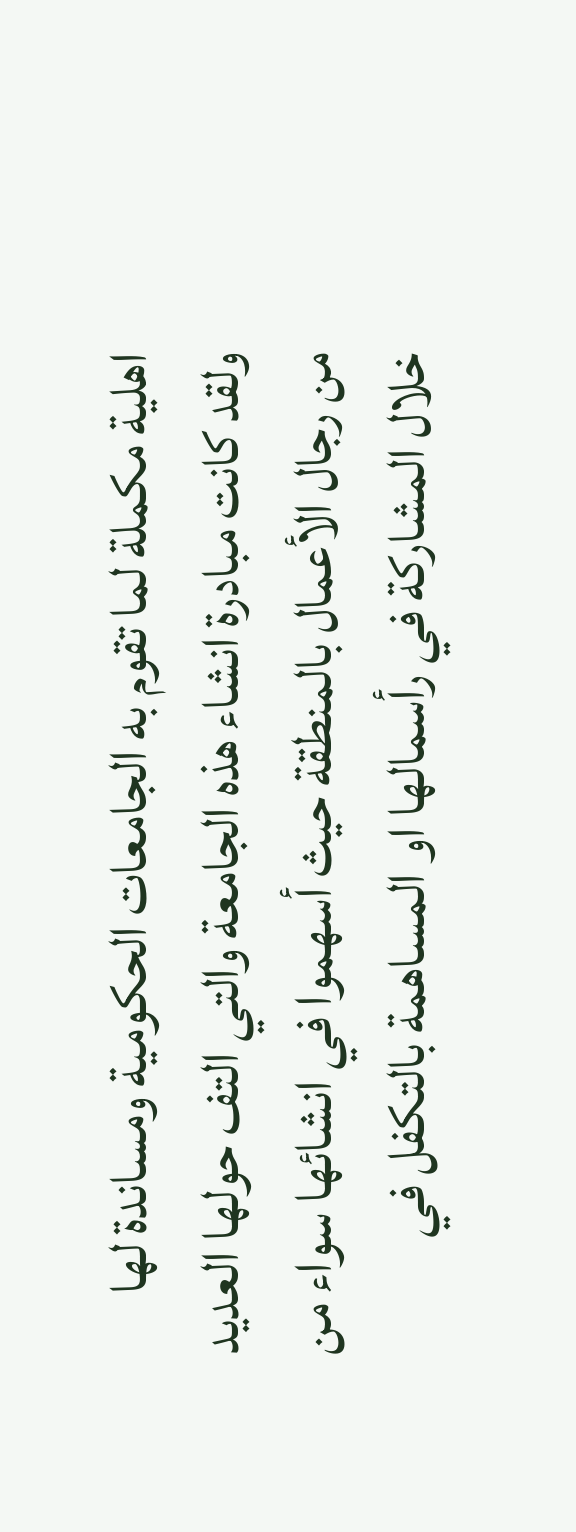اهلية مكملة لما تقوم به الجامعات الحكومية ومساندة لها ولقد كانت مبادرة انشاء هذه الجامعة والتي التف حولها العديد من رجال الأعمال بالمنطقة حيث أسهموا في انشائها سواء من خلال المشاركة في رأسمالها او المساهمة بالتكفل في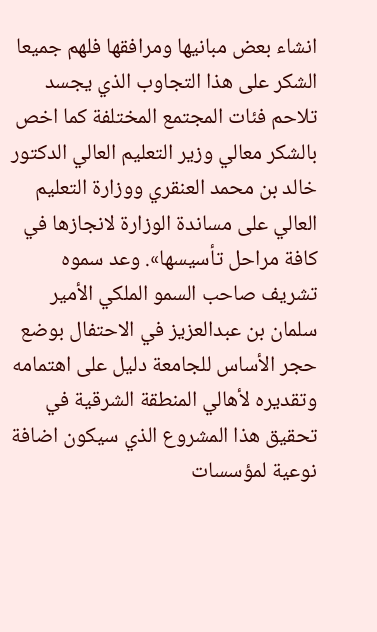انشاء بعض مبانيها ومرافقها فلهم جميعا الشكر على هذا التجاوب الذي يجسد تلاحم فئات المجتمع المختلفة كما اخص بالشكر معالي وزير التعليم العالي الدكتور خالد بن محمد العنقري ووزارة التعليم العالي على مساندة الوزارة لانجازها في كافة مراحل تأسيسها». وعد سموه تشريف صاحب السمو الملكي الأمير سلمان بن عبدالعزيز في الاحتفال بوضع حجر الأساس للجامعة دليل على اهتمامه وتقديره لأهالي المنطقة الشرقية في تحقيق هذا المشروع الذي سيكون اضافة نوعية لمؤسسات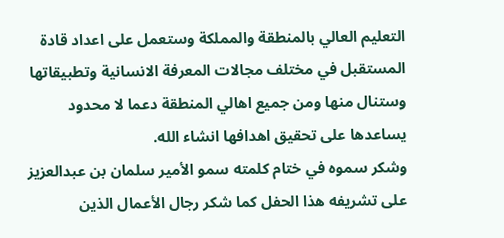التعليم العالي بالمنطقة والمملكة وستعمل على اعداد قادة المستقبل في مختلف مجالات المعرفة الانسانية وتطبيقاتها وستنال منها ومن جميع اهالي المنطقة دعما لا محدود يساعدها على تحقيق اهدافها انشاء الله.
وشكر سموه في ختام كلمته سمو الأمير سلمان بن عبدالعزيز على تشريفه هذا الحفل كما شكر رجال الأعمال الذين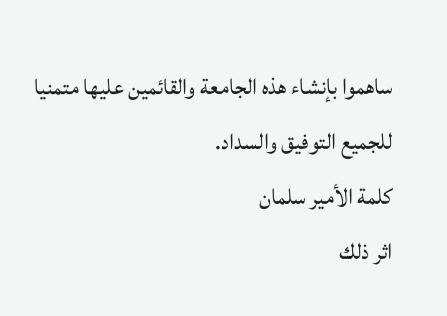ساهموا بإنشاء هذه الجامعة والقائمين عليها متمنيا للجميع التوفيق والسداد.
كلمة الأمير سلمان
اثر ذلك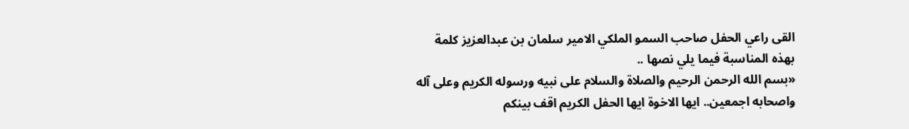القى راعي الحفل صاحب السمو الملكي الامير سلمان بن عبدالعزيز كلمة بهذه المناسبة فيما يلي نصها ..
«بسم الله الرحمن الرحيم والصلاة والسلام على نبيه ورسوله الكريم وعلى آله واصحابه اجمعين.. ايها الاخوة ايها الحفل الكريم اقف بينكم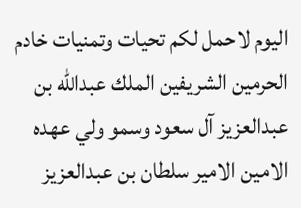اليوم لاحمل لكم تحيات وتمنيات خادم الحرمين الشريفين الملك عبدالله بن عبدالعزيز آل سعود وسمو ولي عهده الامين الامير سلطان بن عبدالعزيز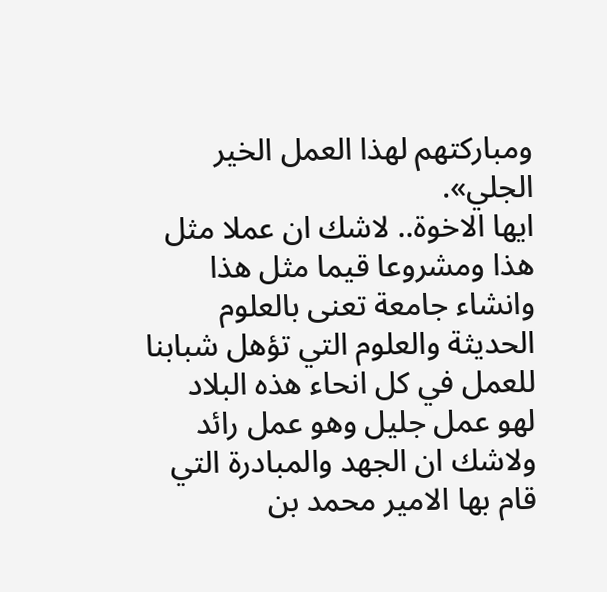ومباركتهم لهذا العمل الخير الجلي».
ايها الاخوة.. لاشك ان عملا مثل هذا ومشروعا قيما مثل هذا وانشاء جامعة تعنى بالعلوم الحديثة والعلوم التي تؤهل شبابنا للعمل في كل انحاء هذه البلاد لهو عمل جليل وهو عمل رائد ولاشك ان الجهد والمبادرة التي قام بها الامير محمد بن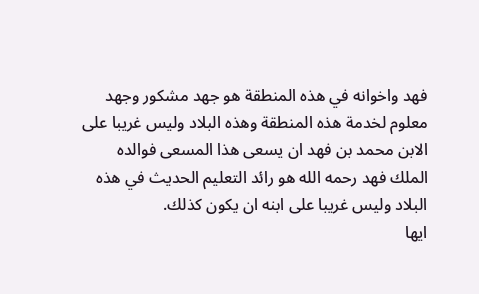فهد واخوانه في هذه المنطقة هو جهد مشكور وجهد معلوم لخدمة هذه المنطقة وهذه البلاد وليس غريبا على الابن محمد بن فهد ان يسعى هذا المسعى فوالده الملك فهد رحمه الله هو رائد التعليم الحديث في هذه البلاد وليس غريبا على ابنه ان يكون كذلك.
ايها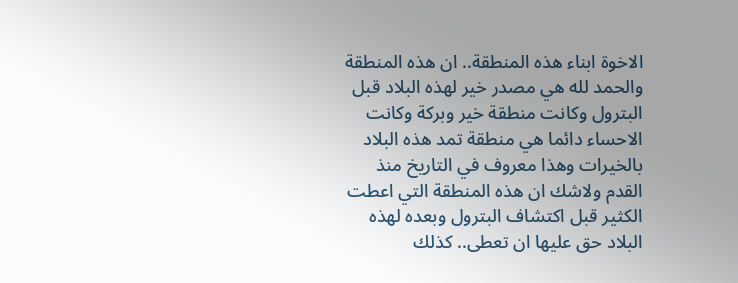الاخوة ابناء هذه المنطقة.. ان هذه المنطقة والحمد لله هي مصدر خير لهذه البلاد قبل البترول وكانت منطقة خير وبركة وكانت الاحساء دائما هي منطقة تمد هذه البلاد بالخيرات وهذا معروف في التاريخ منذ القدم ولاشك ان هذه المنطقة التي اعطت الكثير قبل اكتشاف البترول وبعده لهذه البلاد حق عليها ان تعطى.. كذلك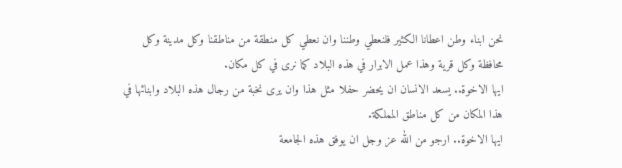نحن ابناء وطن اعطانا الكثير فلنعطي وطننا وان نعطي كل منطقة من مناطقنا وكل مدينة وكل محافظة وكل قرية وهذا عمل الابرار في هذه البلاد كما نرى في كل مكان.
ايها الاخوة.. يسعد الانسان ان يحضر حفلا مثل هذا وان يرى نخبة من رجال هذه البلاد وابنائها في هذا المكان من كل مناطق المملكة.
ايها الاخوة.. ارجو من الله عز وجل ان يوفق هذه الجامعة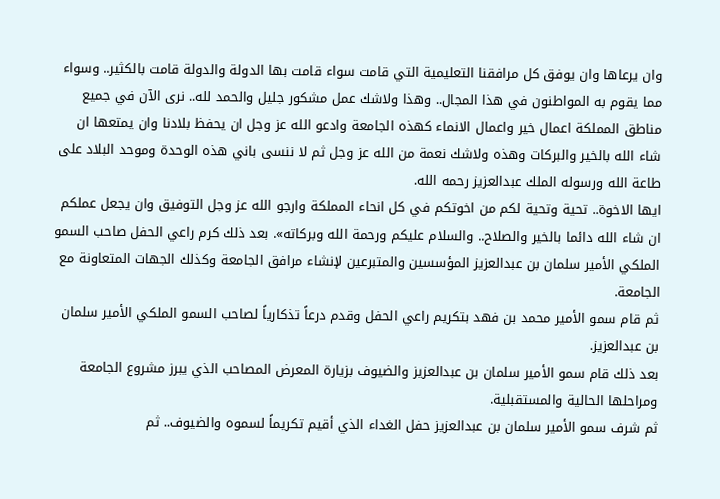وان يرعاها وان يوفق كل مرافقنا التعليمية التي قامت سواء قامت بها الدولة والدولة قامت بالكثير.. وسواء مما يقوم به المواطنون في هذا المجال.. وهذا ولاشك عمل مشكور جليل والحمد لله.. نرى الآن في جميع مناطق المملكة اعمال خير واعمال الانماء كهذه الجامعة وادعو الله عز وجل ان يحفظ بلادنا وان يمتعها ان شاء الله بالخير والبركات وهذه ولاشك نعمة من الله عز وجل ثم لا ننسى باني هذه الوحدة وموحد البلاد على طاعة الله ورسوله الملك عبدالعزيز رحمه الله.
ايها الاخوة.. تحية وتحية لكم من اخوتكم في كل انحاء المملكة وارجو الله عز وجل التوفيق وان يجعل عملكم ان شاء الله دائما بالخير والصلاح.. والسلام عليكم ورحمة الله وبركاته». بعد ذلك كرم راعي الحفل صاحب السمو الملكي الأمير سلمان بن عبدالعزيز المؤسسين والمتبرعين لإنشاء مرافق الجامعة وكذلك الجهات المتعاونة مع الجامعة.
ثم قام سمو الأمير محمد بن فهد بتكريم راعي الحفل وقدم درعاً تذكارياً لصاحب السمو الملكي الأمير سلمان بن عبدالعزيز.
بعد ذلك قام سمو الأمير سلمان بن عبدالعزيز والضيوف بزيارة المعرض المصاحب الذي يبرز مشروع الجامعة ومراحلها الحالية والمستقبلية.
ثم شرف سمو الأمير سلمان بن عبدالعزيز حفل الغداء الذي أقيم تكريماً لسموه والضيوف.. ثم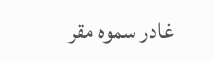غادر سموه مقر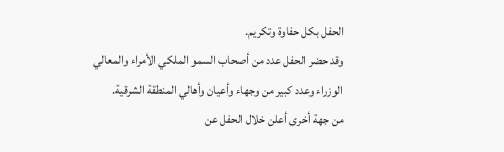الحفل بكل حفاوة وتكريم.
وقد حضر الحفل عدد من أصحاب السمو الملكي الأمراء والمعالي الوزراء وعدد كبير من وجهاء وأعيان وأهالي المنطقة الشرقية.
من جهة أخرى أعلن خلال الحفل عن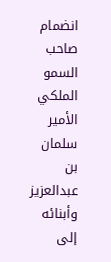انضمام صاحب السمو الملكي الأمير سلمان بن عبدالعزيز وأبنائه إلى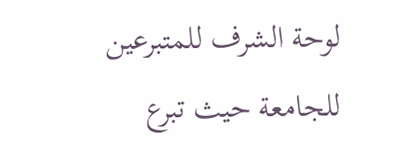لوحة الشرف للمتبرعين للجامعة حيث تبرع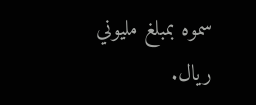سموه بمبلغ مليوني ريال.